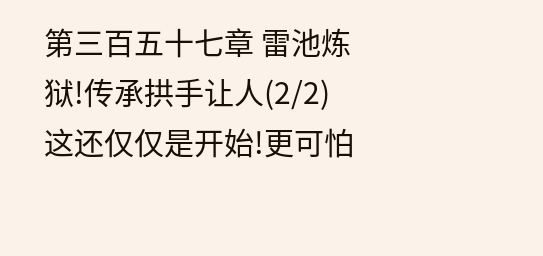第三百五十七章 雷池炼狱!传承拱手让人(2/2)
这还仅仅是开始!更可怕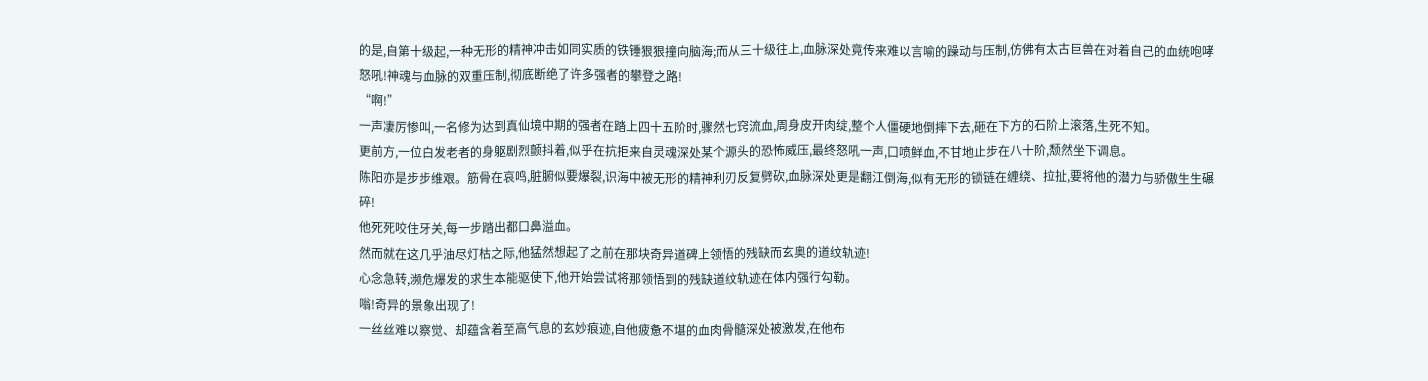的是,自第十级起,一种无形的精神冲击如同实质的铁锤狠狠撞向脑海;而从三十级往上,血脉深处竟传来难以言喻的躁动与压制,仿佛有太古巨兽在对着自己的血统咆哮怒吼!神魂与血脉的双重压制,彻底断绝了许多强者的攀登之路!
“啊!”
一声凄厉惨叫,一名修为达到真仙境中期的强者在踏上四十五阶时,骤然七窍流血,周身皮开肉绽,整个人僵硬地倒摔下去,砸在下方的石阶上滚落,生死不知。
更前方,一位白发老者的身躯剧烈颤抖着,似乎在抗拒来自灵魂深处某个源头的恐怖威压,最终怒吼一声,口喷鲜血,不甘地止步在八十阶,颓然坐下调息。
陈阳亦是步步维艰。筋骨在哀鸣,脏腑似要爆裂,识海中被无形的精神利刃反复劈砍,血脉深处更是翻江倒海,似有无形的锁链在缠绕、拉扯,要将他的潜力与骄傲生生碾碎!
他死死咬住牙关,每一步踏出都口鼻溢血。
然而就在这几乎油尽灯枯之际,他猛然想起了之前在那块奇异道碑上领悟的残缺而玄奥的道纹轨迹!
心念急转,濒危爆发的求生本能驱使下,他开始尝试将那领悟到的残缺道纹轨迹在体内强行勾勒。
嗡!奇异的景象出现了!
一丝丝难以察觉、却蕴含着至高气息的玄妙痕迹,自他疲惫不堪的血肉骨髓深处被激发,在他布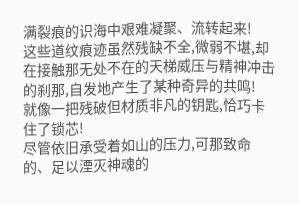满裂痕的识海中艰难凝聚、流转起来!
这些道纹痕迹虽然残缺不全,微弱不堪,却在接触那无处不在的天梯威压与精神冲击的刹那,自发地产生了某种奇异的共鸣!
就像一把残破但材质非凡的钥匙,恰巧卡住了锁芯!
尽管依旧承受着如山的压力,可那致命的、足以湮灭神魂的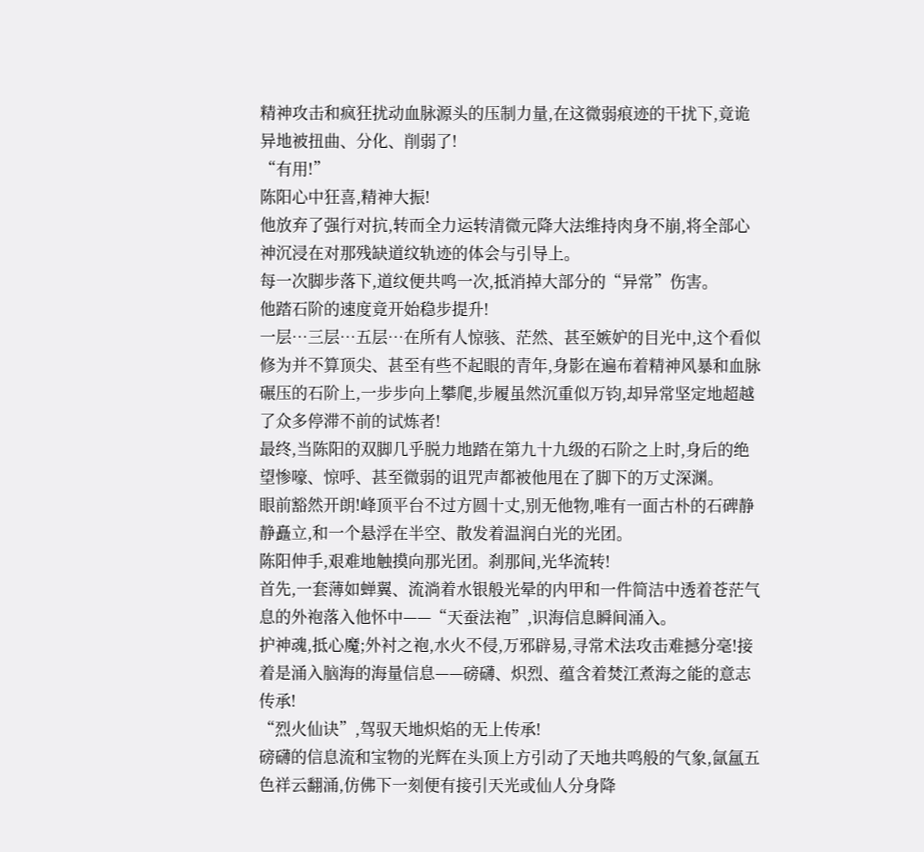精神攻击和疯狂扰动血脉源头的压制力量,在这微弱痕迹的干扰下,竟诡异地被扭曲、分化、削弱了!
“有用!”
陈阳心中狂喜,精神大振!
他放弃了强行对抗,转而全力运转清微元降大法维持肉身不崩,将全部心神沉浸在对那残缺道纹轨迹的体会与引导上。
每一次脚步落下,道纹便共鸣一次,抵消掉大部分的“异常”伤害。
他踏石阶的速度竟开始稳步提升!
一层…三层…五层…在所有人惊骇、茫然、甚至嫉妒的目光中,这个看似修为并不算顶尖、甚至有些不起眼的青年,身影在遍布着精神风暴和血脉碾压的石阶上,一步步向上攀爬,步履虽然沉重似万钧,却异常坚定地超越了众多停滞不前的试炼者!
最终,当陈阳的双脚几乎脱力地踏在第九十九级的石阶之上时,身后的绝望惨嚎、惊呼、甚至微弱的诅咒声都被他甩在了脚下的万丈深渊。
眼前豁然开朗!峰顶平台不过方圆十丈,别无他物,唯有一面古朴的石碑静静矗立,和一个悬浮在半空、散发着温润白光的光团。
陈阳伸手,艰难地触摸向那光团。刹那间,光华流转!
首先,一套薄如蝉翼、流淌着水银般光晕的内甲和一件简洁中透着苍茫气息的外袍落入他怀中——“天蚕法袍”,识海信息瞬间涌入。
护神魂,抵心魔;外衬之袍,水火不侵,万邪辟易,寻常术法攻击难撼分毫!接着是涌入脑海的海量信息——磅礴、炽烈、蕴含着焚江煮海之能的意志传承!
“烈火仙诀”,驾驭天地炽焰的无上传承!
磅礴的信息流和宝物的光辉在头顶上方引动了天地共鸣般的气象,氤氲五色祥云翻涌,仿佛下一刻便有接引天光或仙人分身降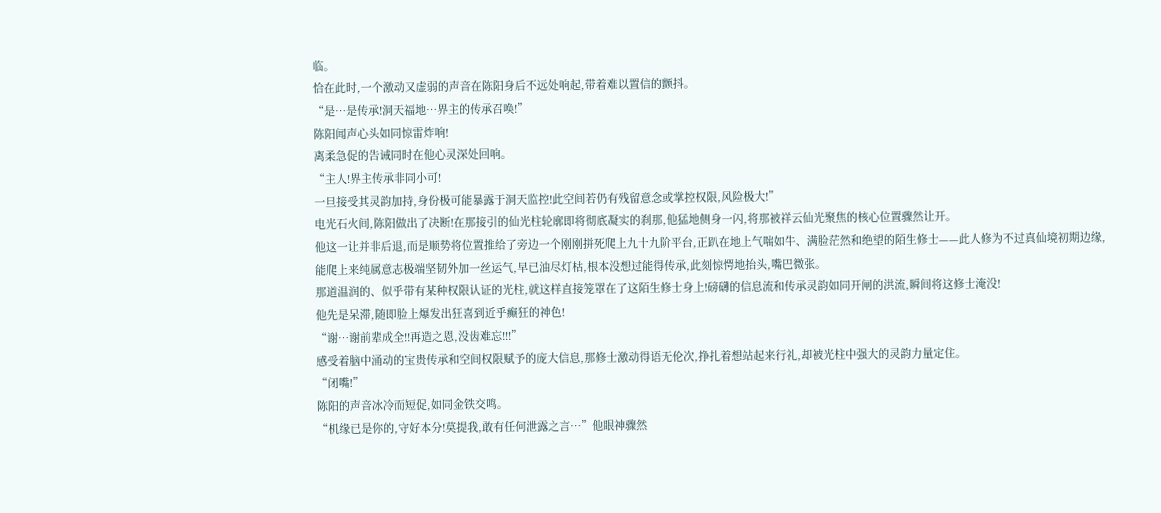临。
恰在此时,一个激动又虚弱的声音在陈阳身后不远处响起,带着难以置信的颤抖。
“是…是传承!洞天福地…界主的传承召唤!”
陈阳闻声心头如同惊雷炸响!
离柔急促的告诫同时在他心灵深处回响。
“主人!界主传承非同小可!
一旦接受其灵韵加持,身份极可能暴露于洞天监控!此空间若仍有残留意念或掌控权限,风险极大!”
电光石火间,陈阳做出了决断!在那接引的仙光柱轮廓即将彻底凝实的刹那,他猛地侧身一闪,将那被祥云仙光聚焦的核心位置骤然让开。
他这一让并非后退,而是顺势将位置推给了旁边一个刚刚拼死爬上九十九阶平台,正趴在地上气喘如牛、满脸茫然和绝望的陌生修士——此人修为不过真仙境初期边缘,
能爬上来纯属意志极端坚韧外加一丝运气,早已油尽灯枯,根本没想过能得传承,此刻惊愕地抬头,嘴巴微张。
那道温润的、似乎带有某种权限认证的光柱,就这样直接笼罩在了这陌生修士身上!磅礴的信息流和传承灵韵如同开闸的洪流,瞬间将这修士淹没!
他先是呆滞,随即脸上爆发出狂喜到近乎癫狂的神色!
“谢…谢前辈成全!!再造之恩,没齿难忘!!!”
感受着脑中涌动的宝贵传承和空间权限赋予的庞大信息,那修士激动得语无伦次,挣扎着想站起来行礼,却被光柱中强大的灵韵力量定住。
“闭嘴!”
陈阳的声音冰冷而短促,如同金铁交鸣。
“机缘已是你的,守好本分!莫提我,敢有任何泄露之言…”他眼神骤然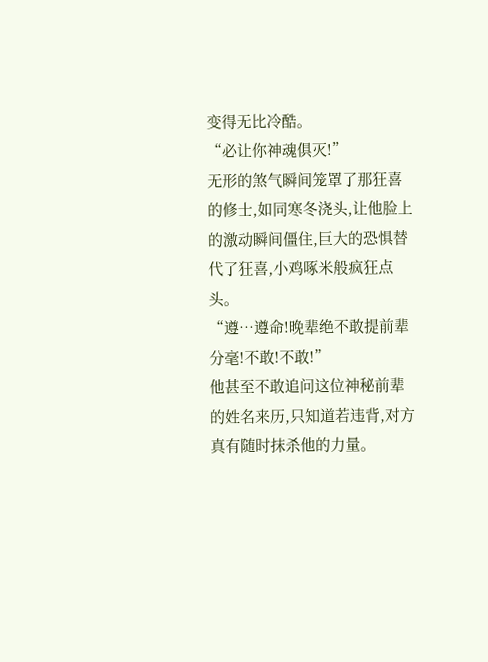变得无比冷酷。
“必让你神魂俱灭!”
无形的煞气瞬间笼罩了那狂喜的修士,如同寒冬浇头,让他脸上的激动瞬间僵住,巨大的恐惧替代了狂喜,小鸡啄米般疯狂点头。
“遵…遵命!晚辈绝不敢提前辈分毫!不敢!不敢!”
他甚至不敢追问这位神秘前辈的姓名来历,只知道若违背,对方真有随时抹杀他的力量。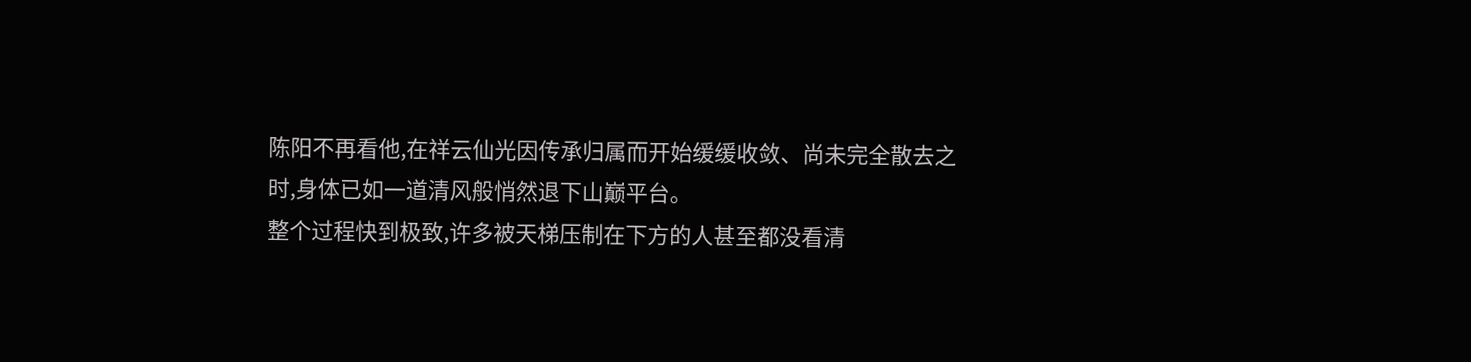陈阳不再看他,在祥云仙光因传承归属而开始缓缓收敛、尚未完全散去之时,身体已如一道清风般悄然退下山巅平台。
整个过程快到极致,许多被天梯压制在下方的人甚至都没看清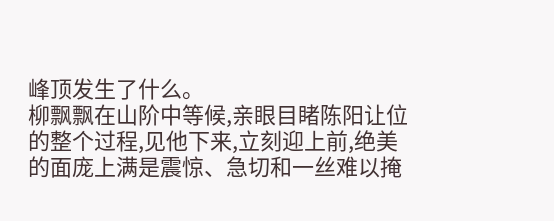峰顶发生了什么。
柳飘飘在山阶中等候,亲眼目睹陈阳让位的整个过程,见他下来,立刻迎上前,绝美的面庞上满是震惊、急切和一丝难以掩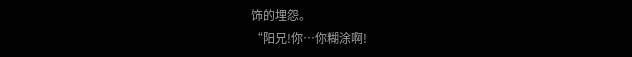饰的埋怨。
“阳兄!你…你糊涂啊!